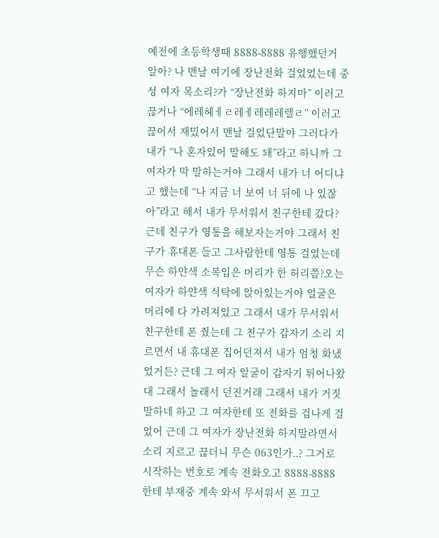예전에 초등학생때 8888-8888 유행했던거 알아? 나 맨날 여기에 장난전화 걸었었는데 중성 여자 목소리?가 “장난전화 하지마” 이러고 끊거나 “에레헤ㅔㄹ레ㅔ레레레렐ㄹ” 이러고 끊어서 재밌어서 맨날 걸었단말야 그러다가 내가 “나 혼자있어 말해도 돼”라고 하니까 그 여자가 막 말하는거야 그래서 내가 너 어디냐고 했는데 “나 지금 너 보여 너 뒤에 나 있잖아”라고 해서 내가 무서워서 친구한테 갔다? 근데 친구가 영통을 해보자는거야 그래서 친구가 휴대폰 들고 그사람한테 영통 걸었는데 무슨 하얀색 소복입은 머리가 한 허리쯤?오는 여자가 하얀색 식탁에 앉아있는거야 얼굴은 머리에 다 가려져있고 그래서 내가 무서워서 친구한테 폰 줬는데 그 친구가 갑자기 소리 지르면서 내 휴대폰 집어던져서 내가 엄청 화냈었거든? 근데 그 여자 알굴이 갑자기 튀어나왔대 그래서 놀래서 던진거래 그래서 내가 거짓말하네 하고 그 여자한테 또 전화를 겁나게 걸었어 근데 그 여자가 장난전화 하지말라면서 소리 지르고 끊더니 무슨 063인가..? 그거로 시작하는 번호로 계속 전화오고 8888-8888한테 부재중 계속 와서 무서워서 폰 끄고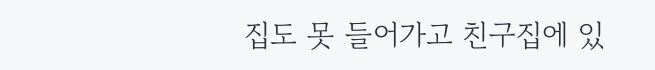집도 못 들어가고 친구집에 있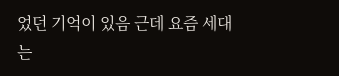었던 기억이 있음 근데 요즘 세대는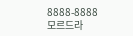8888-8888 모르드라